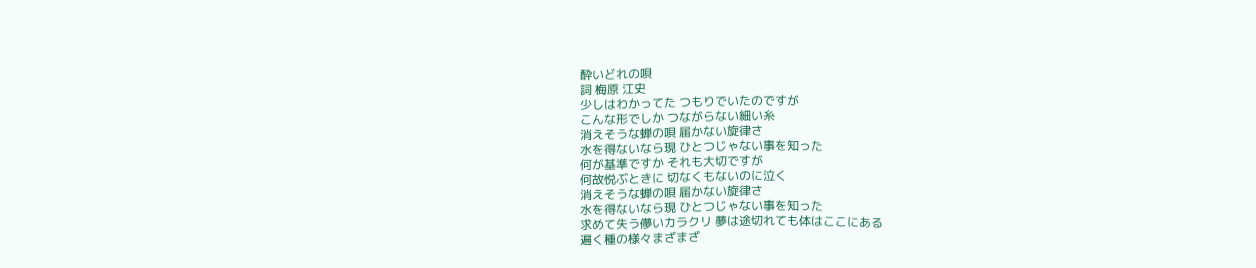酔いどれの唄
詞 梅原 江史
少しはわかってた つもりでいたのですが
こんな形でしか つながらない細い糸
消えそうな蝉の唄 届かない旋律さ
水を得ないなら現 ひとつじゃない事を知った
何が基準ですか それも大切ですが
何故悦ぶときに 切なくもないのに泣く
消えそうな蝉の唄 届かない旋律さ
水を得ないなら現 ひとつじゃない事を知った
求めて失う儚いカラクリ 夢は途切れても体はここにある
遍く種の様々まざまざ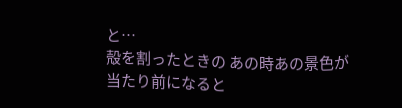と…
殻を割ったときの あの時あの景色が
当たり前になると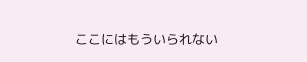ここにはもういられない